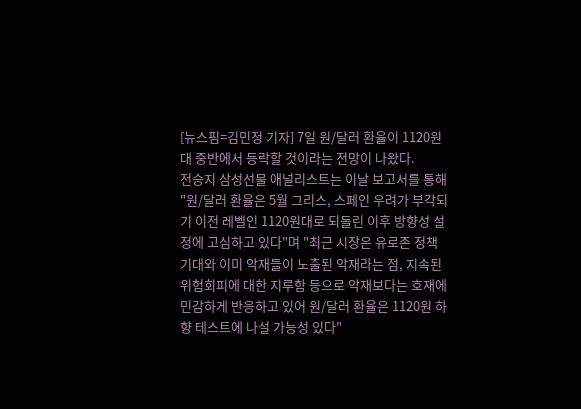[뉴스핌=김민정 기자] 7일 원/달러 환율이 1120원대 중반에서 등락할 것이라는 전망이 나왔다.
전승지 삼성선물 애널리스트는 이날 보고서를 통해 "원/달러 환율은 5월 그리스, 스페인 우려가 부각되기 이전 레벨인 1120원대로 되돌린 이후 방향성 설정에 고심하고 있다"며 "최근 시장은 유로존 정책 기대와 이미 악재들이 노출된 악재라는 점, 지속된 위험회피에 대한 지루함 등으로 악재보다는 호재에 민감하게 반응하고 있어 원/달러 환율은 1120원 하향 테스트에 나설 가능성 있다"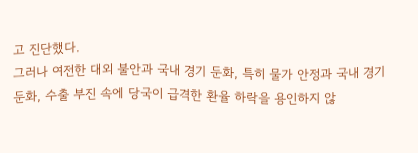고 진단했다.
그러나 여전한 대외 불안과 국내 경기 둔화, 특히 물가 안정과 국내 경기 둔화, 수출 부진 속에 당국이 급격한 환율 하락을 용인하지 않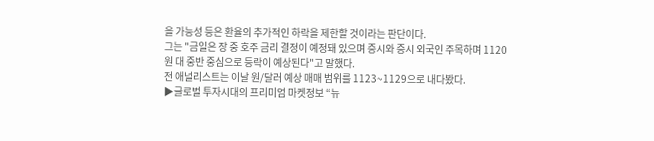을 가능성 등은 환율의 추가적인 하락을 제한할 것이라는 판단이다.
그는 "금일은 장 중 호주 금리 결정이 예정돼 있으며 증시와 증시 외국인 주목하며 1120원 대 중반 중심으로 등락이 예상된다"고 말했다.
전 애널리스트는 이날 원/달러 예상 매매 범위를 1123~1129으로 내다봤다.
▶글로벌 투자시대의 프리미엄 마켓정보 “뉴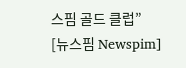스핌 골드 클럽”
[뉴스핌 Newspim]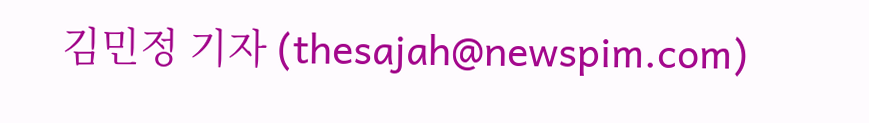김민정 기자 (thesajah@newspim.com)